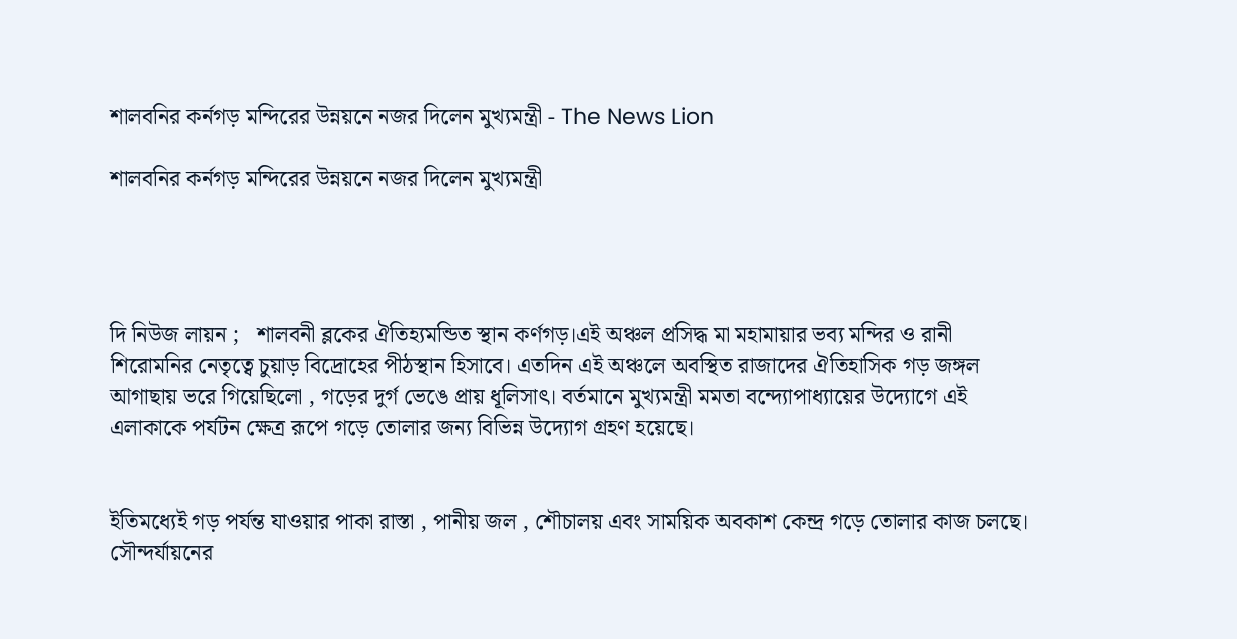শালবনির কর্নগড় মন্দিরের উন্নয়নে নজর দিলেন মুখ্যমন্ত্রী - The News Lion

শালবনির কর্নগড় মন্দিরের উন্নয়নে নজর দিলেন মুখ্যমন্ত্রী




দি নিউজ লায়ন ;   শালবনী ব্লকের ঐতিহ্যমন্ডিত স্থান কর্ণগড়।এই অঞ্চল প্রসিদ্ধ মা মহামায়ার ভব্য মন্দির ও রানী শিরোমনির নেতৃত্বে চুয়াড় বিদ্রোহের পীঠস্থান হিসাবে। এতদিন এই অঞ্চলে অবস্থিত রাজাদের ঐতিহাসিক গড় জঙ্গল আগাছায় ভরে গিয়েছিলো , গড়ের দুর্গ ভেঙে প্রায় ধূলিসাৎ। বর্তমানে মুখ্যমন্ত্রী মমতা বন্দ্যোপাধ্যায়ের উদ্যোগে এই এলাকাকে পর্যটন ক্ষেত্র রূপে গড়ে তোলার জন্য বিভিন্ন উদ্যোগ গ্রহণ হয়েছে।


ইতিমধ্যেই গড় পর্যন্ত যাওয়ার পাকা রাস্তা , পানীয় জল , শৌচালয় এবং সাময়িক অবকাশ কেন্দ্র গড়ে তোলার কাজ চলছে। সৌন্দর্যায়নের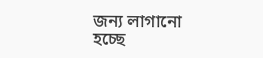জন্য লাগানো হচ্ছে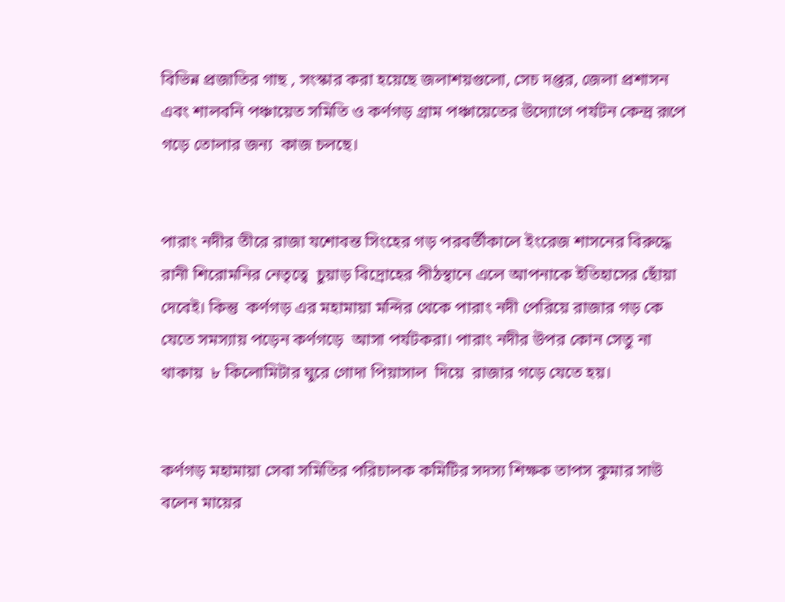বিভিন্ন প্রজাতির গাছ , সংস্কার করা হয়েছে জলাশয়গুলো, সেচ দপ্তর, জেলা প্রশাসন এবং শালবনি পঞ্চায়েত সমিতি ও কর্ণগড় গ্রাম পঞ্চায়েতের উদ্যোগে পর্যটন কেন্দ্র রূপে গড়ে তোলার জন্য  কাজ চলছে।


পারাং নদীর তীরে রাজা যশোবন্ত সিংহের গড় পরবর্তীকালে ইংরেজ শাসনের বিরুদ্ধে রানী শিরোমনির নেতৃত্বে  চুয়াড় বিদ্রোহের পীঠস্থানে এলে আপনাকে ইতিহাসের ছোঁয়া দেবেই। কিন্তু  কর্ণগড় এর মহামায়া মন্দির থেকে পারাং নদী পেরিয়ে রাজার গড় কে যেতে সমস্যায় পড়েন কর্ণগড়ে  আসা পর্যটকরা। পারাং নদীর উপর কোন সেতু না থাকায়  ৮ কিলোমিটার ঘুরে গোদা পিয়াসাল  দিয়ে  রাজার গড়ে যেতে হয়।


কর্ণগড় মহামায়া সেবা সমিতির পরিচালক কমিটির সদস্য শিক্ষক তাপস কুমার সাউ বলেন মায়ের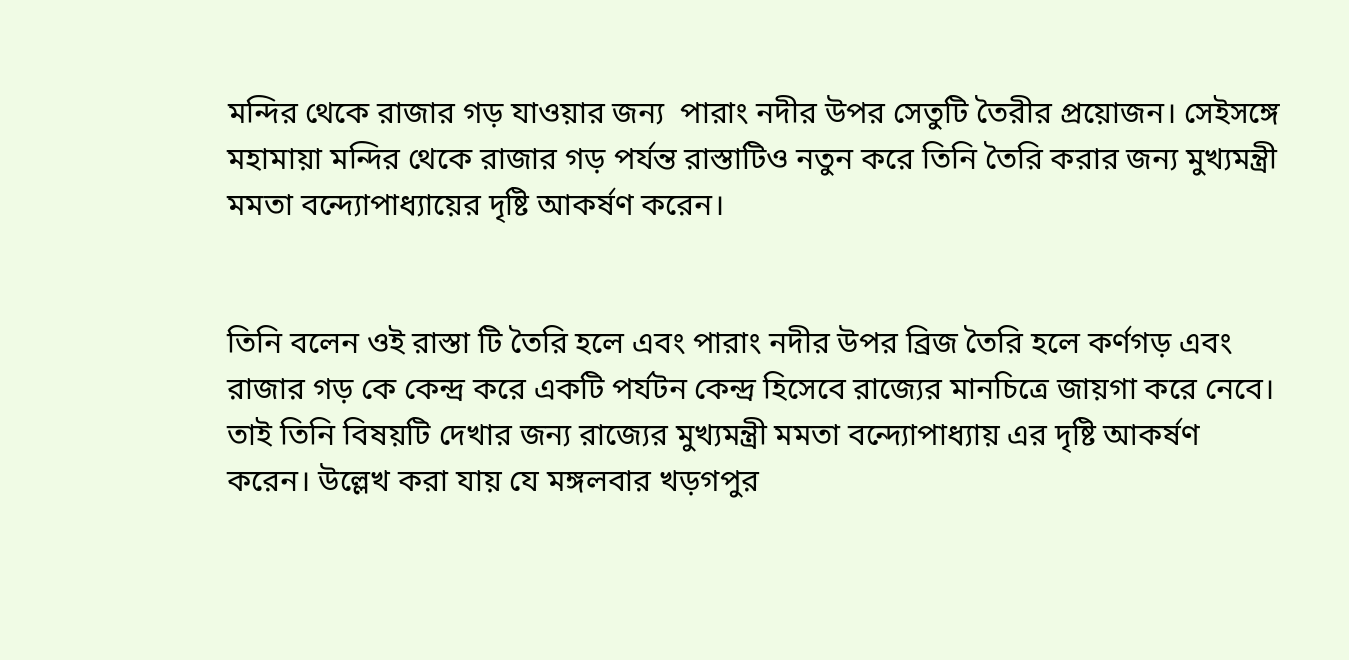মন্দির থেকে রাজার গড় যাওয়ার জন্য  পারাং নদীর উপর সেতুটি তৈরীর প্রয়োজন। সেইসঙ্গে মহামায়া মন্দির থেকে রাজার গড় পর্যন্ত রাস্তাটিও নতুন করে তিনি তৈরি করার জন্য মুখ্যমন্ত্রী মমতা বন্দ্যোপাধ্যায়ের দৃষ্টি আকর্ষণ করেন।


তিনি বলেন ওই রাস্তা টি তৈরি হলে এবং পারাং নদীর উপর ব্রিজ তৈরি হলে কর্ণগড় এবং রাজার গড় কে কেন্দ্র করে একটি পর্যটন কেন্দ্র হিসেবে রাজ্যের মানচিত্রে জায়গা করে নেবে। তাই তিনি বিষয়টি দেখার জন্য রাজ্যের মুখ্যমন্ত্রী মমতা বন্দ্যোপাধ্যায় এর দৃষ্টি আকর্ষণ করেন। উল্লেখ করা যায় যে মঙ্গলবার খড়গপুর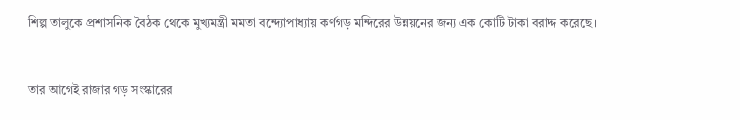শিল্প তালুকে প্রশাসনিক বৈঠক থেকে মুখ্যমন্ত্রী মমতা বন্দ্যোপাধ্যায় কর্ণগড় মন্দিরের উন্নয়নের জন্য এক কোটি টাকা বরাদ্দ করেছে।


তার আগেই রাজার গড় সংস্কারের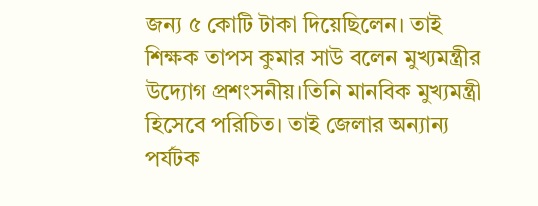জন্য ৫ কোটি টাকা দিয়েছিলেন। তাই শিক্ষক তাপস কুমার সাউ বলেন মুখ্যমন্ত্রীর উদ্যোগ প্রশংসনীয়।তিনি মানবিক মুখ্যমন্ত্রী হিসেবে পরিচিত। তাই জেলার অন্যান্য পর্যটক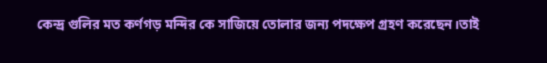কেন্দ্র গুলির মত কর্ণগড় মন্দির কে সাজিয়ে তোলার জন্য পদক্ষেপ গ্রহণ করেছেন।তাই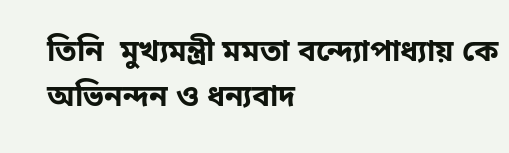তিনি  মুখ্যমন্ত্রী মমতা বন্দ্যোপাধ্যায় কে অভিনন্দন ও ধন্যবাদ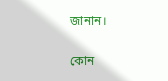জানান।

কোন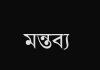মন্তব্য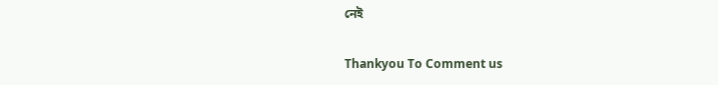নেই

Thankyou To Comment us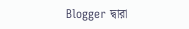Blogger দ্বারা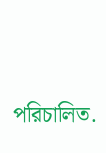পরিচালিত.